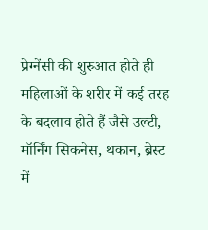प्रेग्नेंसी की शुरुआत होते ही महिलाओं के शरीर में कई तरह के बदलाव होते हैं जैसे उल्टी, मॉर्निंग सिकनेस, थकान, ब्रेस्ट में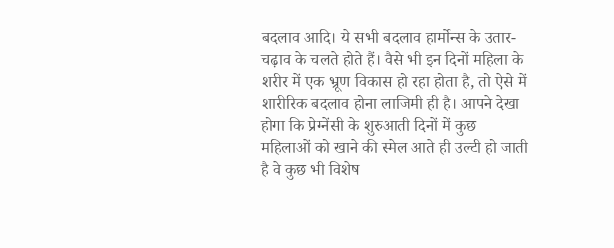बदलाव आदि। ये सभी बदलाव हार्मोन्स के उतार-चढ़ाव के चलते होते हैं। वैसे भी इन दिनों महिला के शरीर में एक भ्रूण विकास हो रहा होता है, तो ऐसे में शारीरिक बदलाव होना लाजिमी ही है। आपने देखा होगा कि प्रेग्नेंसी के शुरुआती दिनों में कुछ महिलाओं को खाने की स्मेल आते ही उल्टी हो जाती है वे कुछ भी विशेष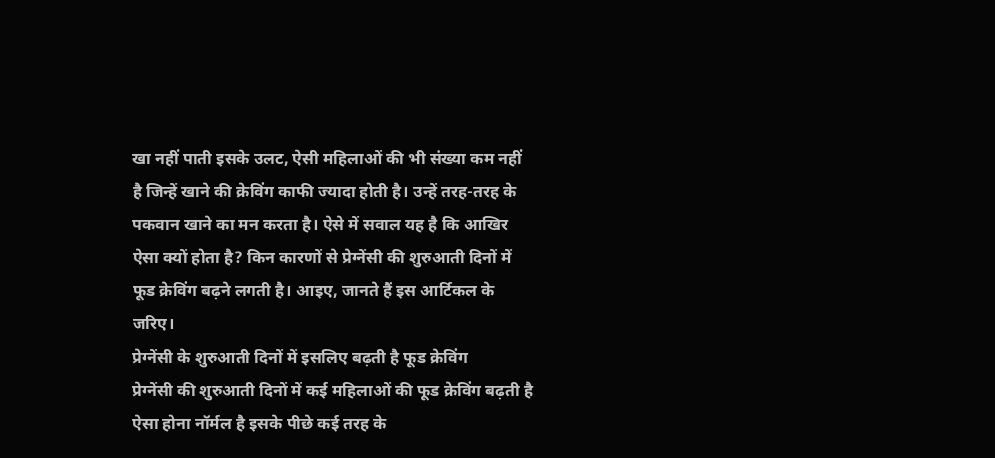खा नहीं पाती इसके उलट, ऐसी महिलाओं की भी संख्या कम नहीं है जिन्हें खाने की क्रेविंग काफी ज्यादा होती है। उन्हें तरह-तरह के पकवान खाने का मन करता है। ऐसे में सवाल यह है कि आखिर ऐसा क्यों होता है? किन कारणों से प्रेग्नेंसी की शुरुआती दिनों में फूड क्रेविंग बढ़ने लगती है। आइए, जानते हैं इस आर्टिकल के जरिए।
प्रेग्नेंसी के शुरुआती दिनों में इसलिए बढ़ती है फूड क्रेविंग
प्रेग्नेंसी की शुरुआती दिनों में कई महिलाओं की फूड क्रेविंग बढ़ती है ऐसा होना नॉर्मल है इसके पीछे कई तरह के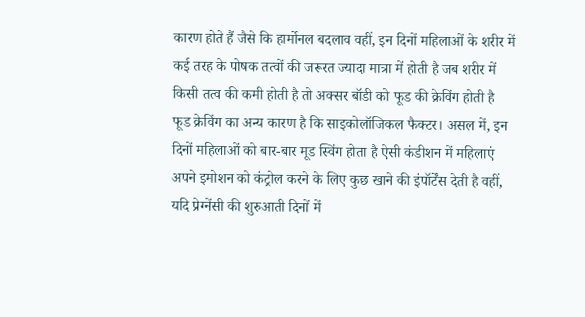कारण होते हैं जैसे कि हार्मोनल बदलाव वहीं, इन दिनों महिलाओं के शरीर में कई तरह के पोषक तत्वों की जरूरत ज्यादा मात्रा में होती है जब शरीर में किसी तत्व की कमी होती है तो अक्सर बॉडी को फूड की क्रेविंग होती है फूड क्रेविंग का अन्य कारण है कि साइकोलॉजिकल फैक्टर। असल में, इन दिनों महिलाओं को बार-बार मूड स्विंग होता है ऐसी कंडीशन में महिलाएं अपने इमोशन को कंट्रोल करने के लिए कुछ खाने की इंपॉर्टेंस देती है वहीं, यदि प्रेग्नेंसी की शुरुआती दिनों में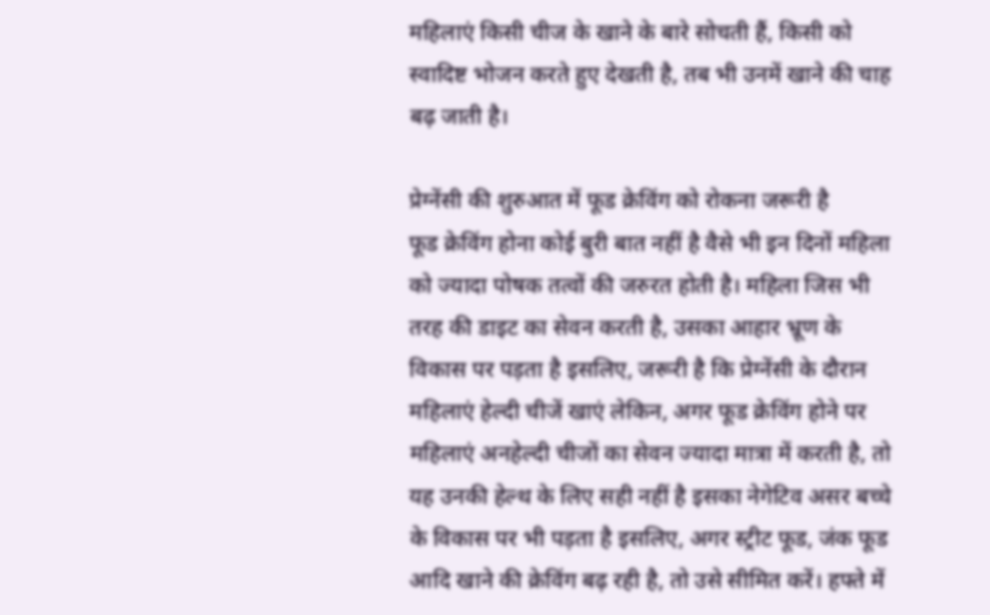महिलाएं किसी चीज के खाने के बारे सोचती हैं, किसी को स्वादिष्ट भोजन करते हुए देखती है, तब भी उनमें खाने की चाह बढ़ जाती है।

प्रेग्नेंसी की शुरुआत में फूड क्रेविंग को रोकना जरूरी है
फूड क्रेविंग होना कोई बुरी बात नहीं है वैसे भी इन दिनों महिला को ज्यादा पोषक तत्वों की जरुरत होती है। महिला जिस भी तरह की डाइट का सेवन करती है, उसका आहार भ्रूण के विकास पर पड़ता है इसलिए, जरूरी है कि प्रेग्नेंसी के दौरान महिलाएं हेल्दी चीजें खाएं लेकिन, अगर फूड क्रेविंग होने पर महिलाएं अनहेल्दी चीजों का सेवन ज्यादा मात्रा में करती है, तो यह उनकी हेल्थ के लिए सही नहीं है इसका नेगेटिव असर बच्चे के विकास पर भी पड़ता है इसलिए, अगर स्ट्रीट फूड, जंक फूड आदि खाने की क्रेविंग बढ़ रही है, तो उसे सीमित करें। हफ्ते में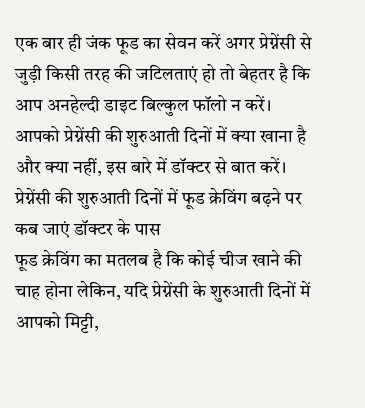एक बार ही जंक फूड का सेवन करें अगर प्रेग्नेंसी से जुड़ी किसी तरह की जटिलताएं हो तो बेहतर है कि आप अनहेल्दी डाइट बिल्कुल फॉलो न करें। आपको प्रेग्नेंसी की शुरुआती दिनों में क्या खाना है और क्या नहीं, इस बारे में डॉक्टर से बात करें।
प्रेग्नेंसी की शुरुआती दिनों में फूड क्रेविंग बढ़ने पर कब जाएं डॉक्टर के पास
फूड क्रेविंग का मतलब है कि कोई चीज खाने की चाह होना लेकिन, यदि प्रेग्नेंसी के शुरुआती दिनों में आपको मिट्टी,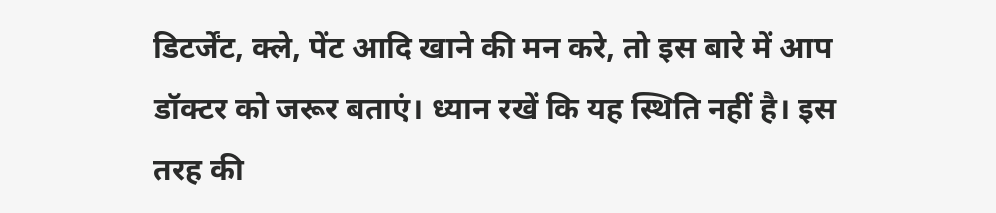डिटर्जेंट, क्ले, पेंट आदि खाने की मन करे, तो इस बारे में आप डॉक्टर को जरूर बताएं। ध्यान रखें कि यह स्थिति नहीं है। इस तरह की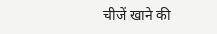चीजें खाने की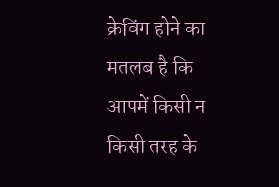क्रेविंग होने का मतलब है कि आपमें किसी न किसी तरह के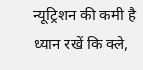न्यूट्रिशन की कमी है ध्यान रखें कि क्ले,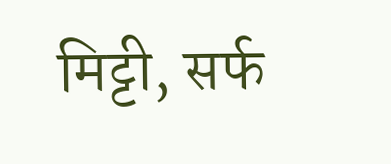मिट्टी, सर्फ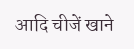आदि चीजें खाने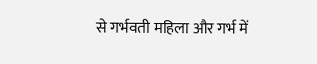से गर्भवती महिला और गर्भ में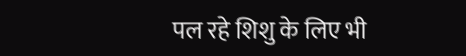पल रहे शिशु के लिए भी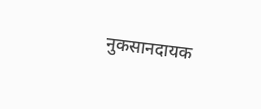नुकसानदायक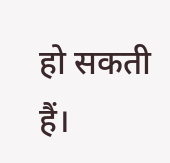हो सकती हैं।